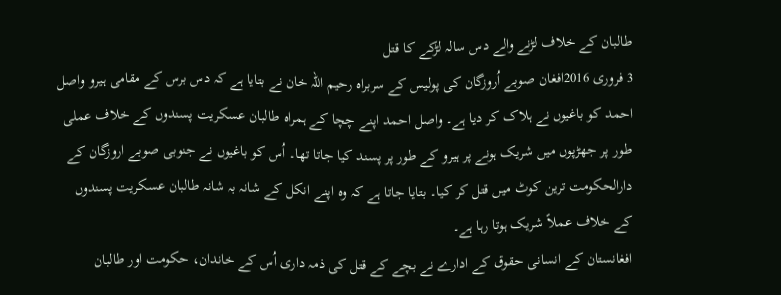طالبان کے خلاف لڑنے والے دس سالہ لڑکے کا قتل
3 فروری 2016افغان صوبے اُروزگان کی پولیس کے سربراہ رحیم اللہ خان نے بتایا ہے کہ دس برس کے مقامی ہیرو واصل احمد کو باغیوں نے ہلاک کر دیا ہے۔ واصل احمد اپنے چچا کے ہمراہ طالبان عسکریت پسندوں کے خلاف عملی طور پر جھڑپوں میں شریک ہونے پر ہیرو کے طور پر پسند کیا جاتا تھا۔ اُس کو باغیوں نے جنوبی صوبے اروزگان کے دارالحکومت ترین کوٹ میں قتل کر کیا۔ بتایا جاتا ہے کہ وہ اپنے انکل کے شانہ بہ شانہ طالبان عسکریت پسندوں کے خلاف عملاً شریک ہوتا رہا ہے۔
افغانستان کے انسانی حقوق کے ادارے نے بچے کے قتل کی ذمہ داری اُس کے خاندان، حکومت اور طالبان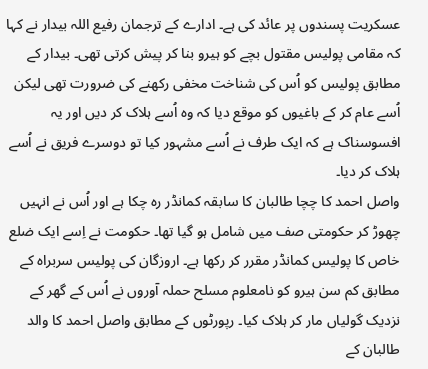عسکریت پسندوں پر عائد کی ہے۔ ادارے کے ترجمان رفیع اللہ بیدار نے کہا کہ مقامی پولیس مقتول بچے کو ہیرو بنا کر پیش کرتی تھی۔ بیدار کے مطابق پولیس کو اُس کی شناخت مخفی رکھنے کی ضرورت تھی لیکن اُسے عام کر کے باغیوں کو موقع دیا کہ وہ اُسے ہلاک کر دیں اور یہ افسوسناک ہے کہ ایک طرف نے اُسے مشہور کیا تو دوسرے فریق نے اُسے ہلاک کر دیا۔
واصل احمد کا چچا طالبان کا سابقہ کمانڈر رہ چکا ہے اور اُس نے انہیں چھوڑ کر حکومتی صف میں شامل ہو گیا تھا۔ حکومت نے اِسے ایک ضلع خاص کا پولیس کمانڈر مقرر کر رکھا ہے۔ اروزگان کی پولیس سربراہ کے مطابق کم سن ہیرو کو نامعلوم مسلح حملہ آوروں نے اُس کے گھر کے نزدیک گولیاں مار کر ہلاک کیا۔ رپورٹوں کے مطابق واصل احمد کا والد طالبان کے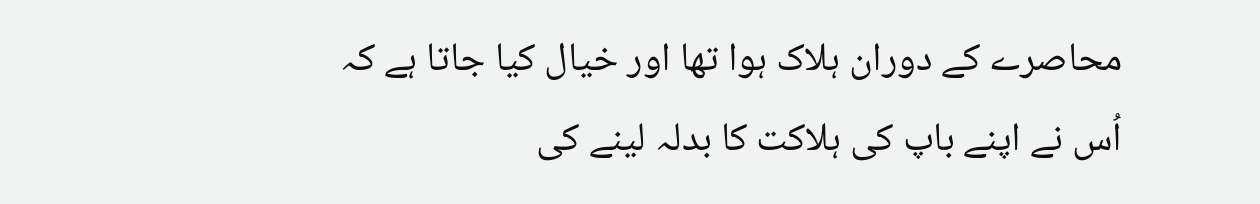محاصرے کے دوران ہلاک ہوا تھا اور خیال کیا جاتا ہے کہ اُس نے اپنے باپ کی ہلاکت کا بدلہ لینے کی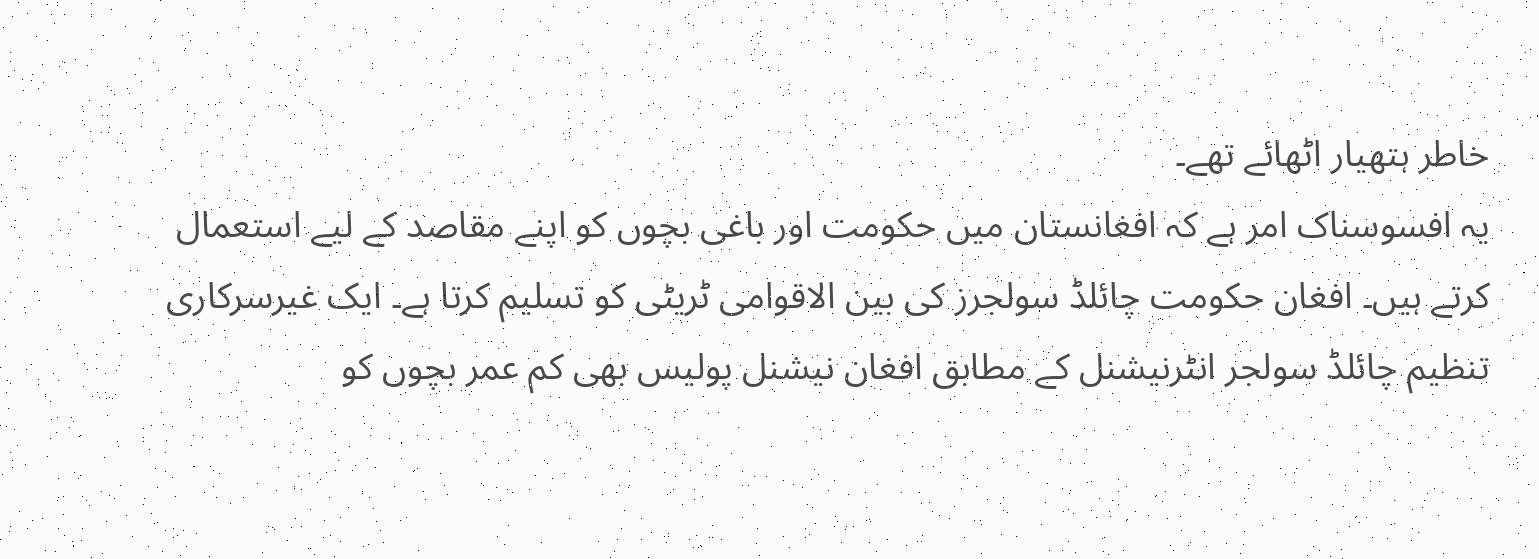خاطر ہتھیار اٹھائے تھے۔
یہ افسوسناک امر ہے کہ افغانستان میں حکومت اور باغی بچوں کو اپنے مقاصد کے لیے استعمال کرتے ہیں۔ افغان حکومت چائلڈ سولجرز کی بین الاقوامی ٹریٹی کو تسلیم کرتا ہے۔ ایک غیرسرکاری تنظیم چائلڈ سولجر انٹرنیشنل کے مطابق افغان نیشنل پولیس بھی کم عمر بچوں کو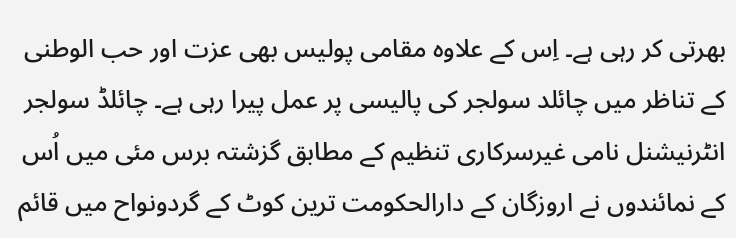بھرتی کر رہی ہے۔ اِس کے علاوہ مقامی پولیس بھی عزت اور حب الوطنی کے تناظر میں چائلد سولجر کی پالیسی پر عمل پیرا رہی ہے۔ چائلڈ سولجر انٹرنیشنل نامی غیرسرکاری تنظیم کے مطابق گزشتہ برس مئی میں اُس کے نمائندوں نے اروزگان کے دارالحکومت ترین کوٹ کے گردونواح میں قائم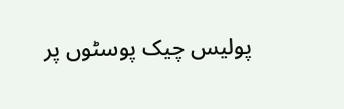پولیس چیک پوسٹوں پر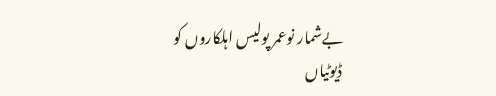بےشمار نوعمر پولیس اہلکاروں کو ڈیوٹیاں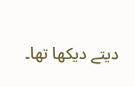دیتے دیکھا تھا۔